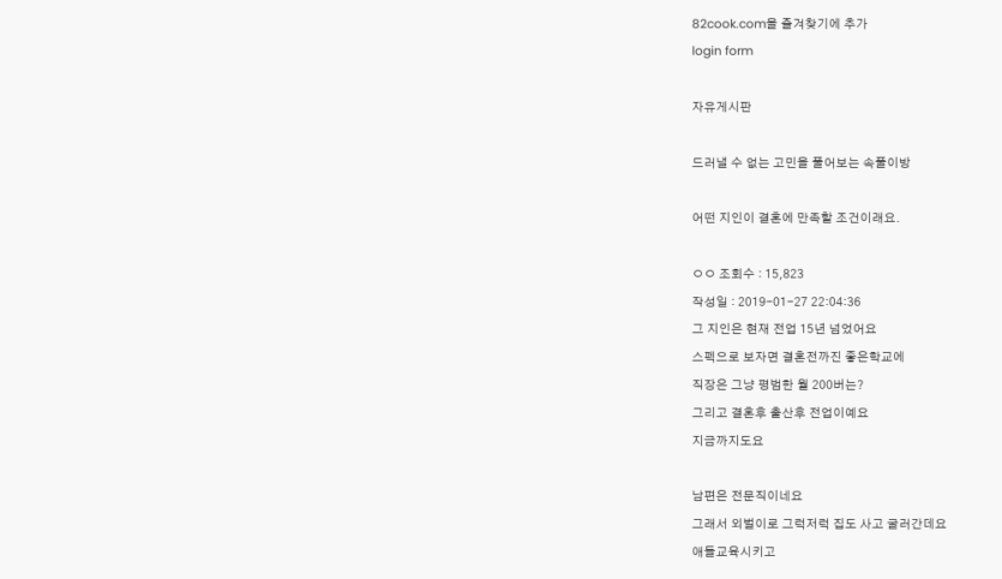82cook.com을 즐겨찾기에 추가
login form

자유게시판

드러낼 수 없는 고민을 풀어보는 속풀이방

어떤 지인이 결혼에 만족할 조건이래요.

ㅇㅇ 조회수 : 15,823
작성일 : 2019-01-27 22:04:36
그 지인은 현재 전업 15년 넘었어요
스펙으로 보자면 결혼전까진 좋은학교에
직장은 그냥 평범한 월 200버는?
그리고 결혼후 출산후 전업이예요
지금까지도요

남편은 전문직이네요
그래서 외벌이로 그럭저럭 집도 사고 굴러간데요
애들교육시키고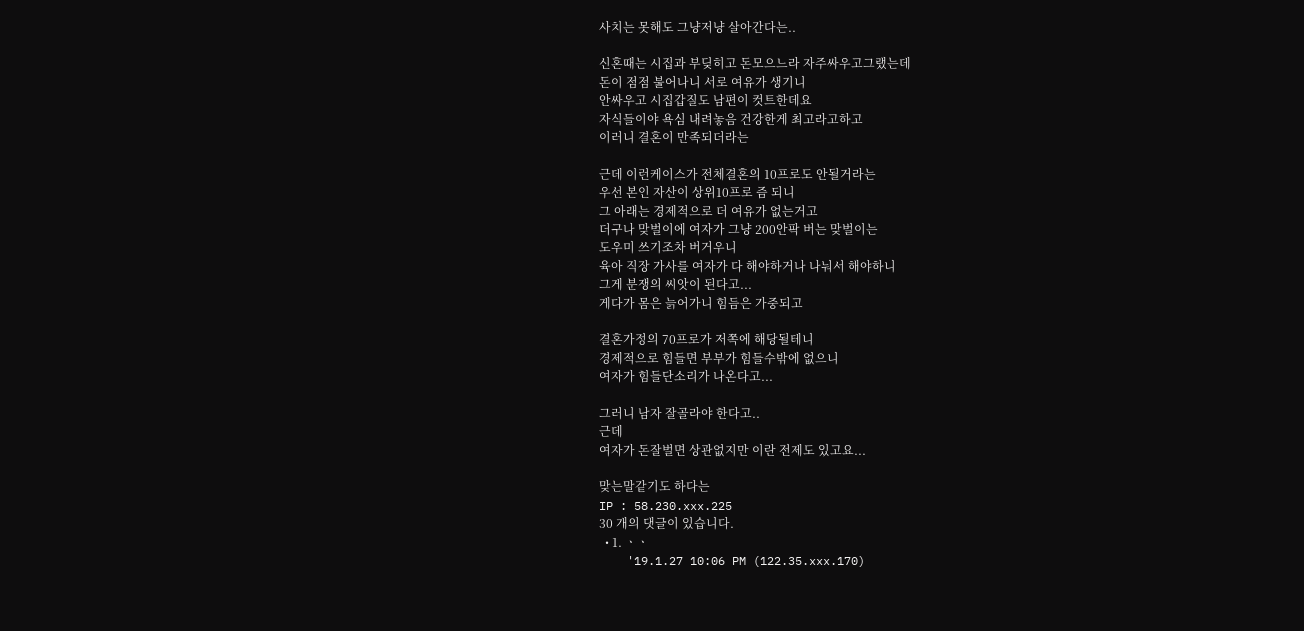사치는 못해도 그냥저냥 살아간다는..

신혼때는 시집과 부딪히고 돈모으느라 자주싸우고그랬는데
돈이 점점 불어나니 서로 여유가 생기니
안싸우고 시집갑질도 남편이 컷트한데요
자식들이야 욕심 내려놓음 건강한게 최고라고하고
이러니 결혼이 만족되더라는

근데 이런케이스가 전체결혼의 10프로도 안될거라는
우선 본인 자산이 상위10프로 즘 되니
그 아래는 경제적으로 더 여유가 없는거고
더구나 맞벌이에 여자가 그냥 200안팍 버는 맞벌이는
도우미 쓰기조차 버거우니
육아 직장 가사를 여자가 다 해야하거나 나눠서 해야하니
그게 분쟁의 씨앗이 된다고...
게다가 몸은 늙어가니 힘듬은 가중되고

결혼가정의 70프로가 저쪽에 해당될테니
경제적으로 힘들면 부부가 힘들수밖에 없으니
여자가 힘들단소리가 나온다고...

그러니 남자 잘골라야 한다고..
근데
여자가 돈잘벌면 상관없지만 이란 전제도 있고요...

맞는말같기도 하다는
IP : 58.230.xxx.225
30 개의 댓글이 있습니다.
  • 1. ㆍㆍ
    '19.1.27 10:06 PM (122.35.xxx.170)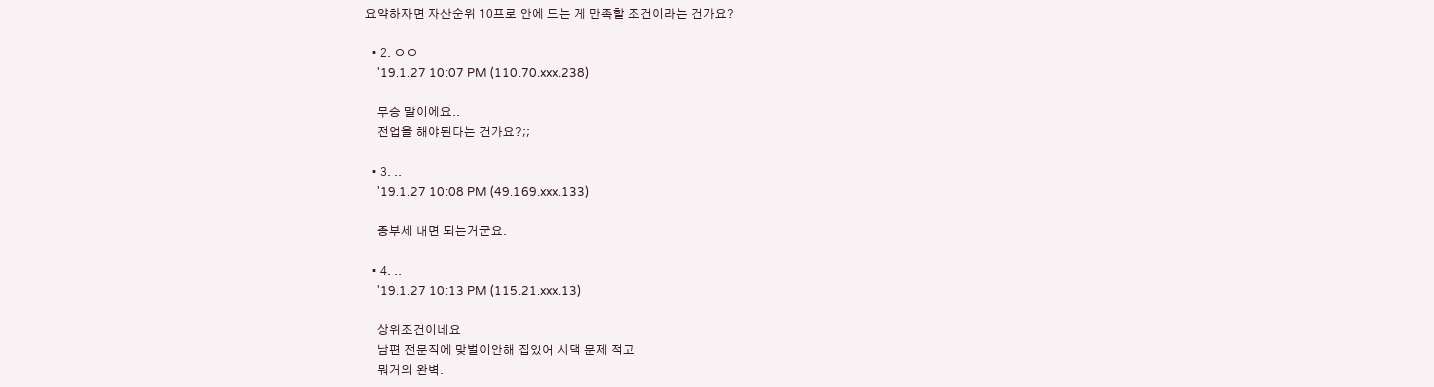요약하자면 자산순위 10프로 안에 드는 게 만족할 조건이라는 건가요?

  • 2. ㅇㅇ
    '19.1.27 10:07 PM (110.70.xxx.238)

    무승 말이에요..
    전업을 해야된다는 건가요?;;

  • 3. ..
    '19.1.27 10:08 PM (49.169.xxx.133)

    종부세 내면 되는거군요.

  • 4. ..
    '19.1.27 10:13 PM (115.21.xxx.13)

    상위조건이네요
    남편 전문직에 맞벌이안해 집있어 시댁 문제 적고
    뭐거의 완벽.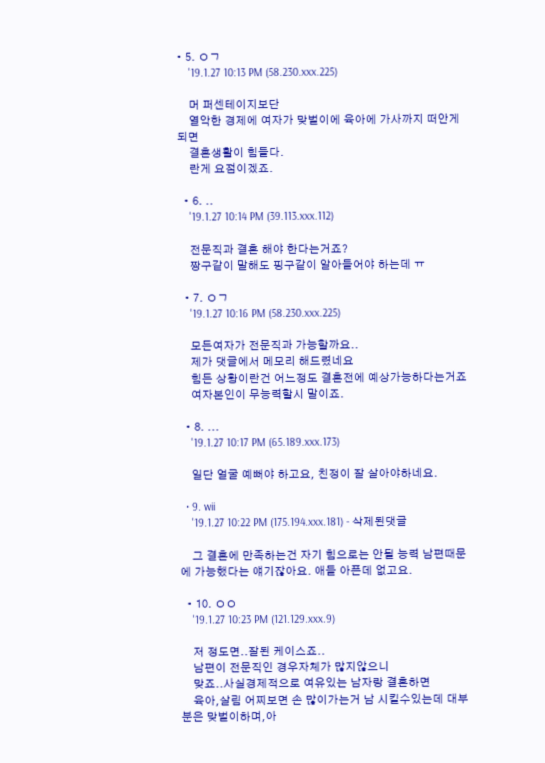• 5. ㅇㄱ
    '19.1.27 10:13 PM (58.230.xxx.225)

    머 퍼센테이지보단
    열악한 경제에 여자가 맞벌이에 육아에 가사까지 떠안게되면
    결혼생활이 힘들다.
    란게 요점이겠죠.

  • 6. ..
    '19.1.27 10:14 PM (39.113.xxx.112)

    전문직과 결혼 해야 한다는거죠?
    짱구같이 말해도 핑구같이 알아들어야 하는데 ㅠ

  • 7. ㅇㄱ
    '19.1.27 10:16 PM (58.230.xxx.225)

    모든여자가 전문직과 가능할까요..
    제가 댓글에서 메모리 해드렸네요
    힘든 상황이란건 어느정도 결혼전에 예상가능하다는거죠
    여자본인이 무능력할시 말이죠.

  • 8. ...
    '19.1.27 10:17 PM (65.189.xxx.173)

    일단 얼굴 예뻐야 하고요, 친정이 잘 살아야하네요.

  • 9. wii
    '19.1.27 10:22 PM (175.194.xxx.181) - 삭제된댓글

    그 결혼에 만족하는건 자기 힘으로는 안될 능력 남편때문에 가능했다는 얘기잖아요. 애들 아픈데 없고요.

  • 10. ㅇㅇ
    '19.1.27 10:23 PM (121.129.xxx.9)

    저 정도면..잘된 케이스죠..
    남편이 전문직인 경우자체가 많지않으니
    맞죠..사실경제적으로 여유있는 남자랑 결혼하면
    육아,살림 어찌보면 손 많이가는거 남 시킬수있는데 대부분은 맞벌이하며,아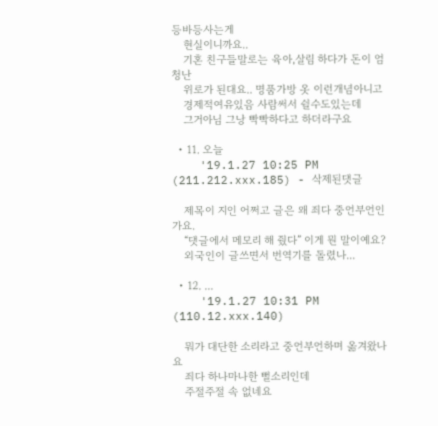등바등사는게
    현실이니까요..
    기혼 친구들말로는 육아,살림 하다가 돈이 엄청난
    위로가 된대요.. 명품가방 옷 이런개념아니고
    경제적여유있음 사람써서 쉴수도있는데
    그거아님 그낭 빡빡하다고 하더라구요

  • 11. 오늘
    '19.1.27 10:25 PM (211.212.xxx.185) - 삭제된댓글

    제목이 지인 어쩌고 글은 왜 죄다 중언부언인가요.
    “댓글에서 메모리 해 줬다” 이게 뭔 말이예요?
    외국인이 글쓰면서 번역기를 돌렸나...

  • 12. ...
    '19.1.27 10:31 PM (110.12.xxx.140)

    뭐가 대단한 소리라고 중언부언하며 옮겨왔나요
    죄다 하나마나한 뻘소리인데
    주절주절 속 없네요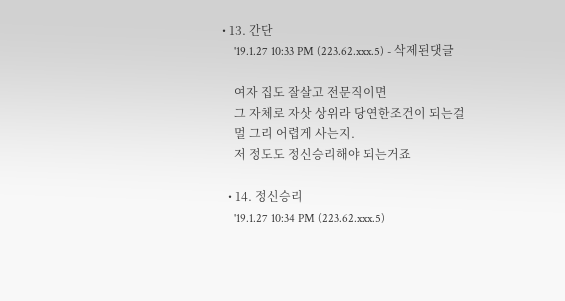• 13. 간단
    '19.1.27 10:33 PM (223.62.xxx.5) - 삭제된댓글

    여자 집도 잘살고 전문직이면
    그 자체로 자삿 상위라 당연한조건이 되는걸
    멀 그리 어렵게 사는지.
    저 정도도 정신승리해야 되는거죠

  • 14. 정신승리
    '19.1.27 10:34 PM (223.62.xxx.5)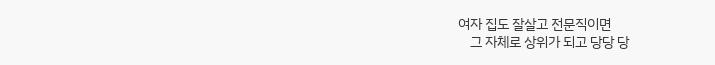여자 집도 잘살고 전문직이면
    그 자체로 상위가 되고 당당 당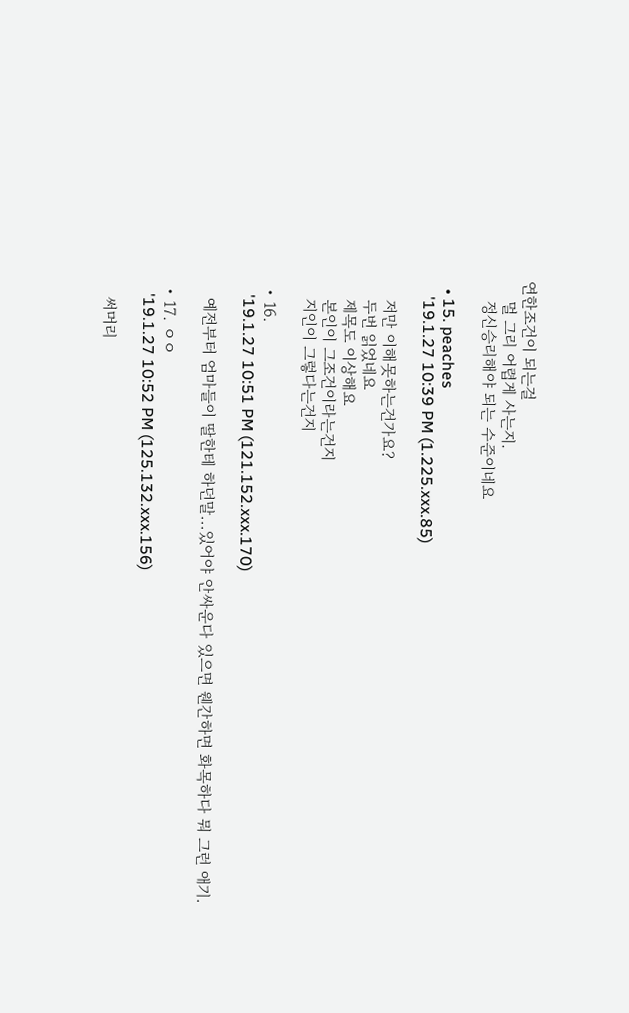연한조건이 되는걸
    멀 그리 어렵게 사는지.
    정신승리해야 되는 수준이네요

  • 15. peaches
    '19.1.27 10:39 PM (1.225.xxx.85)

    저만 이해못하는건가요?
    두번 읽었네요
    제목도 이상해요
    본인이 그조건이라는건지
    지인이 그렇다는건지

  • 16.
    '19.1.27 10:51 PM (121.152.xxx.170)

    예전부터 엄마들이 딸한테 하던말...있어야 안싸운다 있으면 웬간하면 화목하다 뭐 그런 애기.

  • 17. ㅇㅇ
    '19.1.27 10:52 PM (125.132.xxx.156)

    써머리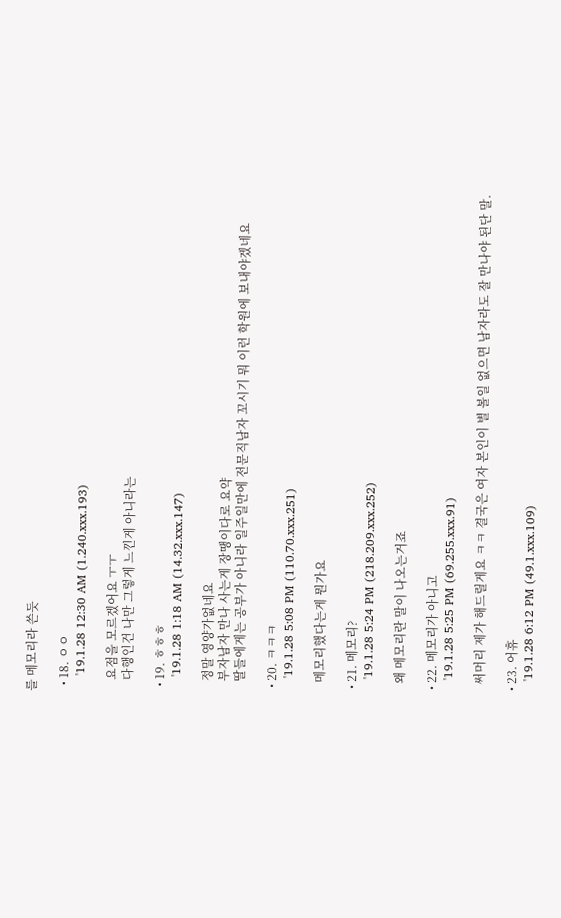를 메모리라 쓴듯

  • 18. ㅇㅇ
    '19.1.28 12:30 AM (1.240.xxx.193)

    요점을 모르겠어요 ㅜㅜ
    다행인건 나만 그렇게 느낀게 아니라는

  • 19. ㅎㅎㅎ
    '19.1.28 1:18 AM (14.32.xxx.147)

    정말 영양가없네요
    부자남자 만나 사는게 장땡이다로 요약
    딸들에게는 공부가 아니라 일주일만에 전문직남자 꼬시기 뭐 이런 학원에 보내야겠네요

  • 20. ㅋㅋㅋ
    '19.1.28 5:08 PM (110.70.xxx.251)

    메모리했다는게 뭔가요

  • 21. 메모리?
    '19.1.28 5:24 PM (218.209.xxx.252)

    왜 메모리란 말이 나오는거죠

  • 22. 메모리가 아니고
    '19.1.28 5:25 PM (69.255.xxx.91)

    써머리 제가 해드릴게요 ㅋㅋ 결국은 여자 본인이 별 볼일 없으면 남자라도 잘 만나야 된단 말.

  • 23. 어휴
    '19.1.28 6:12 PM (49.1.xxx.109)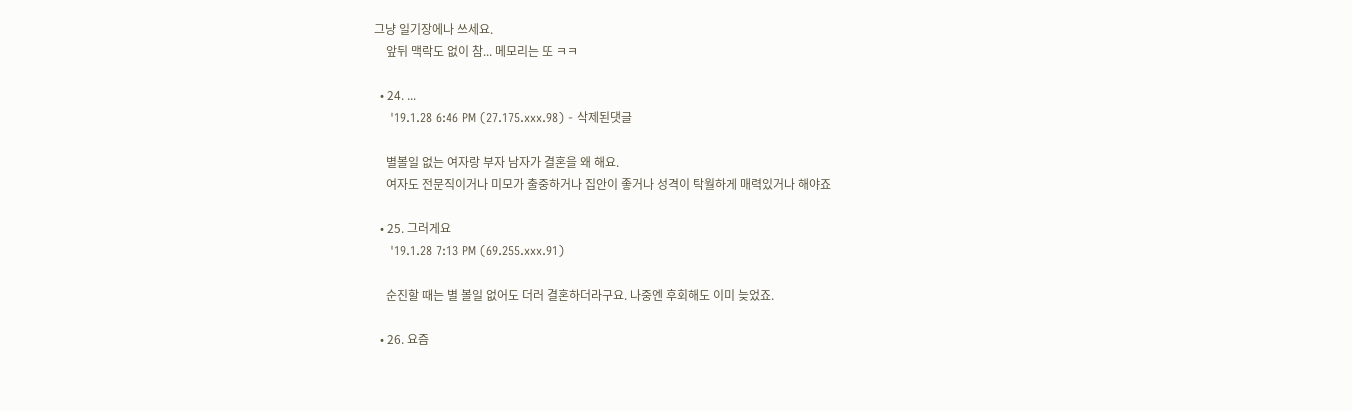그냥 일기장에나 쓰세요.
    앞뒤 맥락도 없이 참... 메모리는 또 ㅋㅋ

  • 24. ...
    '19.1.28 6:46 PM (27.175.xxx.98) - 삭제된댓글

    별볼일 없는 여자랑 부자 남자가 결혼을 왜 해요.
    여자도 전문직이거나 미모가 출중하거나 집안이 좋거나 성격이 탁월하게 매력있거나 해야죠

  • 25. 그러게요
    '19.1.28 7:13 PM (69.255.xxx.91)

    순진할 때는 별 볼일 없어도 더러 결혼하더라구요. 나중엔 후회해도 이미 늦었죠.

  • 26. 요즘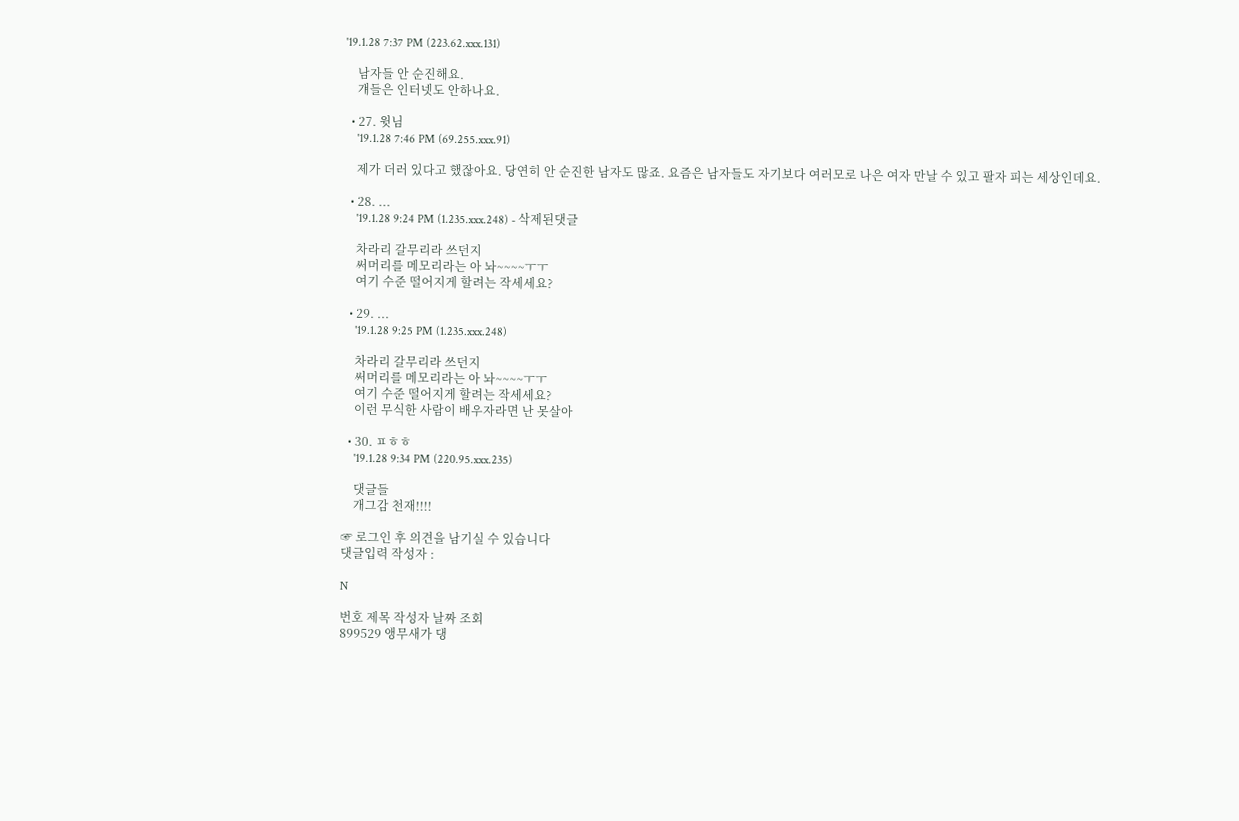'19.1.28 7:37 PM (223.62.xxx.131)

    남자들 안 순진해요.
    걔들은 인터넷도 안하나요.

  • 27. 윗님
    '19.1.28 7:46 PM (69.255.xxx.91)

    제가 더러 있다고 했잖아요. 당연히 안 순진한 남자도 많죠. 요즘은 남자들도 자기보다 여러모로 나은 여자 만날 수 있고 팔자 피는 세상인데요.

  • 28. ...
    '19.1.28 9:24 PM (1.235.xxx.248) - 삭제된댓글

    차라리 갈무리라 쓰던지
    써머리를 메모리라는 아 놔~~~~ㅜㅜ
    여기 수준 떨어지게 할려는 작세세요?

  • 29. ...
    '19.1.28 9:25 PM (1.235.xxx.248)

    차라리 갈무리라 쓰던지
    써머리를 메모리라는 아 놔~~~~ㅜㅜ
    여기 수준 떨어지게 할려는 작세세요?
    이런 무식한 사람이 배우자라면 난 못살아

  • 30. ㅍㅎㅎ
    '19.1.28 9:34 PM (220.95.xxx.235)

    댓글들
    개그감 천재!!!!

☞ 로그인 후 의견을 남기실 수 있습니다
댓글입력 작성자 :

N

번호 제목 작성자 날짜 조회
899529 앵무새가 댕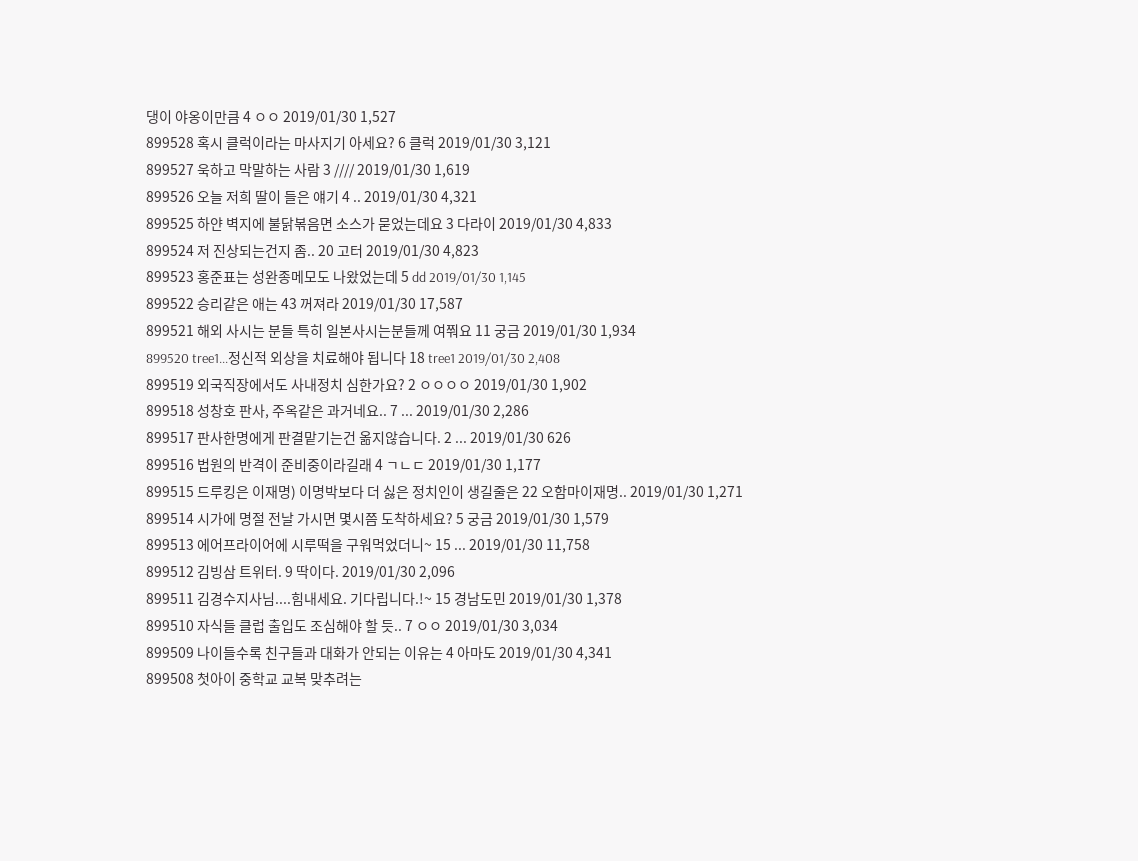댕이 야옹이만큼 4 ㅇㅇ 2019/01/30 1,527
899528 혹시 클럭이라는 마사지기 아세요? 6 클럭 2019/01/30 3,121
899527 욱하고 막말하는 사람 3 //// 2019/01/30 1,619
899526 오늘 저희 딸이 들은 얘기 4 .. 2019/01/30 4,321
899525 하얀 벽지에 불닭볶음면 소스가 묻었는데요 3 다라이 2019/01/30 4,833
899524 저 진상되는건지 좀.. 20 고터 2019/01/30 4,823
899523 홍준표는 성완종메모도 나왔었는데 5 dd 2019/01/30 1,145
899522 승리같은 애는 43 꺼져라 2019/01/30 17,587
899521 해외 사시는 분들 특히 일본사시는분들께 여쭤요 11 궁금 2019/01/30 1,934
899520 tree1...정신적 외상을 치료해야 됩니다 18 tree1 2019/01/30 2,408
899519 외국직장에서도 사내정치 심한가요? 2 ㅇㅇㅇㅇ 2019/01/30 1,902
899518 성창호 판사, 주옥같은 과거네요.. 7 ... 2019/01/30 2,286
899517 판사한명에게 판결맡기는건 옮지않습니다. 2 ... 2019/01/30 626
899516 법원의 반격이 준비중이라길래 4 ㄱㄴㄷ 2019/01/30 1,177
899515 드루킹은 이재명) 이명박보다 더 싫은 정치인이 생길줄은 22 오함마이재명.. 2019/01/30 1,271
899514 시가에 명절 전날 가시면 몇시쯤 도착하세요? 5 궁금 2019/01/30 1,579
899513 에어프라이어에 시루떡을 구워먹었더니~ 15 ... 2019/01/30 11,758
899512 김빙삼 트위터. 9 딱이다. 2019/01/30 2,096
899511 김경수지사님....힘내세요. 기다립니다.!~ 15 경남도민 2019/01/30 1,378
899510 자식들 클럽 출입도 조심해야 할 듯.. 7 ㅇㅇ 2019/01/30 3,034
899509 나이들수록 친구들과 대화가 안되는 이유는 4 아마도 2019/01/30 4,341
899508 첫아이 중학교 교복 맞추려는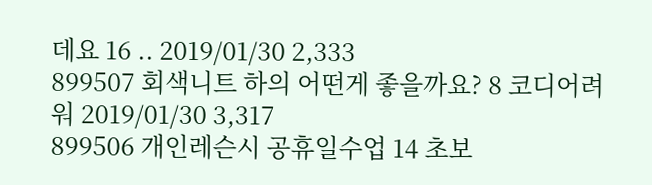데요 16 .. 2019/01/30 2,333
899507 회색니트 하의 어떤게 좋을까요? 8 코디어려워 2019/01/30 3,317
899506 개인레슨시 공휴일수업 14 초보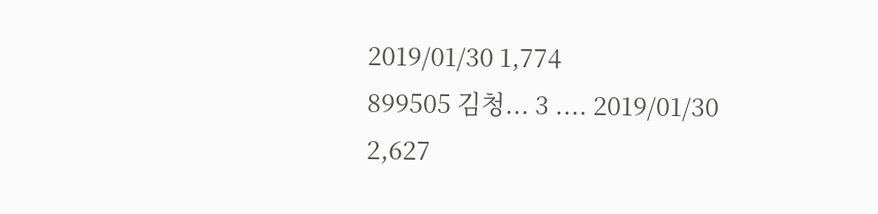2019/01/30 1,774
899505 김청... 3 .... 2019/01/30 2,627